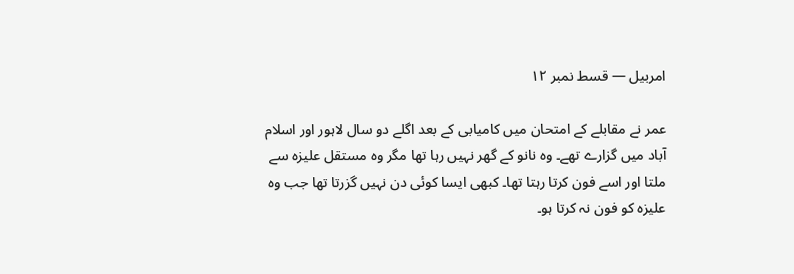امربیل — قسط نمبر ۱۲

عمر نے مقابلے کے امتحان میں کامیابی کے بعد اگلے دو سال لاہور اور اسلام آباد میں گزارے تھے۔ وہ نانو کے گھر نہیں رہا تھا مگر وہ مستقل علیزہ سے ملتا اور اسے فون کرتا رہتا تھا۔ کبھی ایسا کوئی دن نہیں گزرتا تھا جب وہ علیزہ کو فون نہ کرتا ہو۔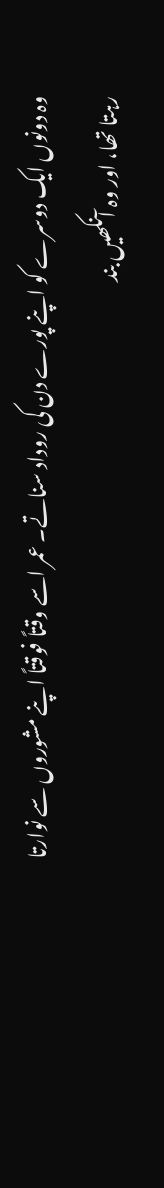وہ دونوں ایک دوسرے کو اپنے پورے دن کی روداد سناتے۔ عمر اسے وقتاً فوقتاً اپنے مشوروں سے نوارتا رہتا تھا، اور وہ آنکھیں بند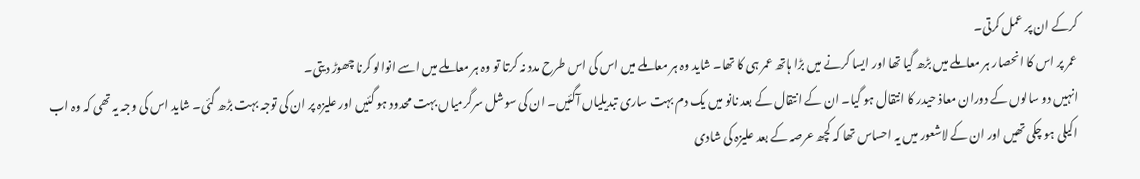کرکے ان پر عمل کرتی۔
عمر پر اس کا انحصار ہر معاملے میں بڑھ گیا تھا اور ایسا کرنے میں بڑا ہاتھ عمر ہی کا تھا۔ شاید وہ ہر معاملے میں اس کی اس طرح مدد نہ کرتا تو وہ ہر معاملے میں اسے انوالو کرنا چھوڑ دیتی۔
انہیں دو سالوں کے دوران معاذ حیدر کا انتقال ہو گیا۔ ان کے انتقال کے بعد نانو میں یک دم بہت ساری تبدیلیاں آگئیں۔ ان کی سوشل سرگرمیاں بہت محدود ہو گئیں اور علیزہ پر ان کی توجہ بہت بڑھ گئی۔ شاید اس کی وجہ یہ تھی کہ وہ اب اکیلی ہو چکی تھیں اور ان کے لاشعور میں یہ احساس تھا کہ کچھ عرصہ کے بعد علیزہ کی شادی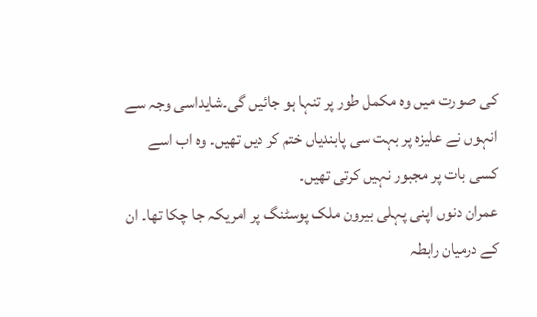کی صورت میں وہ مکمل طور پر تنہا ہو جائیں گی۔شایداسی وجہ سے انہوں نے علیزہ پر بہت سی پابندیاں ختم کر دیں تھیں۔ وہ اب اسے کسی بات پر مجبور نہیں کرتی تھیں۔
عمران دنوں اپنی پہلی بیرون ملک پوسٹنگ پر امریکہ جا چکا تھا۔ ان کے درمیان رابطہ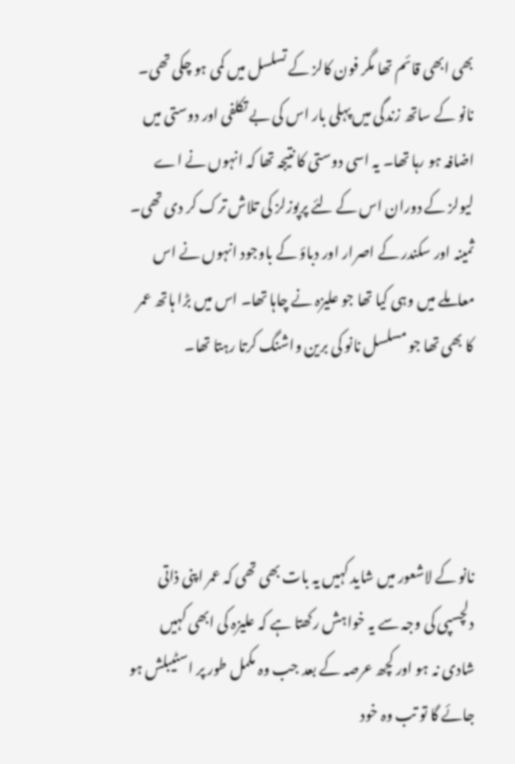بھی ابھی قائم تھا مگر فون کالز کے تسلسل میں کمی ہو چکی تھی۔ نانو کے ساتھ زندگی میں پہلی بار اس کی بے تکلفی اور دوستی میں اضافہ ہو رہا تھا۔ یہ اسی دوستی کا نتیجہ تھا کہ انہوں نے اے لیولز کے دوران اس کے لئے پرپوزلز کی تلاش ترک کر دی تھی۔ ثمینہ اور سکندر کے اصرار اور دباؤ کے باوجود انہوں نے اس معاملے میں وہی کیا تھا جو علیزہ نے چاہا تھا۔ اس میں بڑا ہاتھ عمر کا بھی تھا جو مسلسل نانو کی برین واشنگ کرتا رہتا تھا۔




نانو کے لاشعور میں شاید کہیں یہ بات بھی تھی کہ عمر اپنی ذاتی دلچسپی کی وجہ سے یہ خواہش رکھتا ہے کہ علیزہ کی ابھی کہیں شادی نہ ہو اور کچھ عرصہ کے بعد جب وہ مکمل طور پر اسٹیبلش ہو جائے گا تو تب وہ خود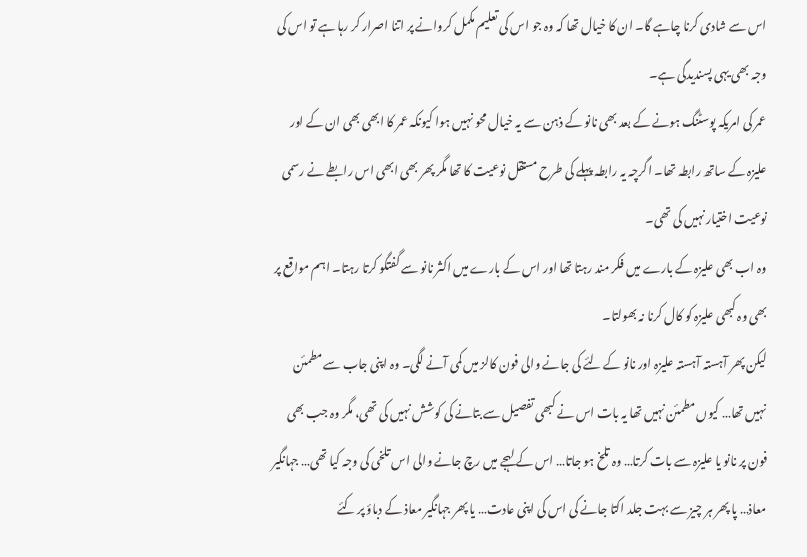اس سے شادی کرنا چاہے گا۔ ان کا خیال تھا کہ وہ جو اس کی تعلیم مکمل کروانے پر اتنا اصرار کر رہا ہے تو اس کی وجہ بھی یہی پسندیدگی ہے۔
عمر کی امریکہ پوسٹنگ ہونے کے بعد بھی نانو کے ذہن سے یہ خیال محو نہیں ہوا کیونکہ عمر کا ابھی بھی ان کے اور علیزہ کے ساتھ رابطہ تھا۔ اگرچہ یہ رابطہ پہلے کی طرح مستقل نوعیت کا تھا مگر پھر بھی ابھی اس رابطے نے رسمی نوعیت اختیار نہیں کی تھی۔
وہ اب بھی علیزہ کے بارے میں فکر مند رہتا تھا اور اس کے بارے میں اکثر نانو سے گفتگو کرتا رہتا۔ اہم مواقع پر بھی وہ کبھی علیزہ کو کال کرنا نہ بھولتا۔
لیکن پھر آہستہ آہستہ علیزہ اور نانو کے لئے کی جانے والی فون کالز میں کمی آنے لگی۔ وہ اپنی جاب سے مطمئن نہیں تھا… کیوں مطمئن نہیں تھا یہ بات اس نے کبھی تفصیل سے بتانے کی کوشش نہیں کی تھی، مگر وہ جب بھی فون پر نانو یا علیزہ سے بات کرتا… وہ تلخ ہو جاتا… اس کے لہجے میں رچ جانے والی اس تلخی کی وجہ کیا تھی… جہانگیر معاذ… پا پھر ہر چیز سے بہت جلد اکتا جانے کی اس کی اپنی عادت… یا پھر جہانگیر معاذ کے دباؤ پر کئے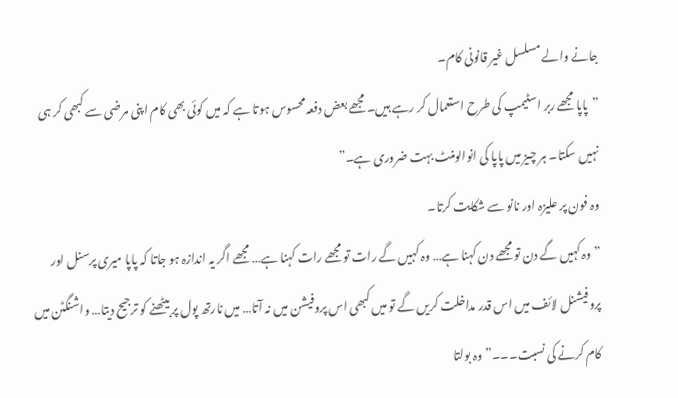جانے والے مسلسل غیر قانونی کام۔
”پاپا مجھے ربر اسٹیمپ کی طرح استعمال کر رہے ہیں۔ مجھے بعض دفعہ محسوس ہوتا ہے کہ میں کوئی بھی کام اپنی مرضی سے کبھی کر ہی نہیں سکتا۔ ہر چیز میں پاپا کی انوالومنٹ بہت ضروری ہے۔”
وہ فون پر علیزہ اور نانو سے شکایت کرتا۔
”وہ کہیں گے دن تو مجھے دن کہنا ہے… وہ کہیں گے رات تو مجھے رات کہنا ہے… مجھے اگر یہ اندازہ ہو جاتا کہ پاپا میری پرسنل اور پروفیشنل لائف میں اس قدر مداخلت کریں گے تو میں کبھی اس پروفیشن میں نہ آتا… میں نارتھ پول پر بیٹھنے کو ترجیح دیتا… واشنگٹن میں کام کرنے کی نسبت۔۔۔” وہ بولتا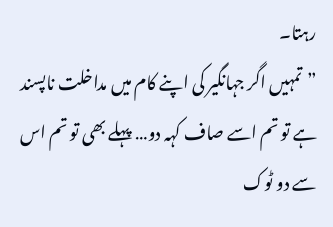رہتا۔
”تمہیں اگر جہانگیر کی اپنے کام میں مداخلت ناپسند ہے تو تم اسے صاف کہہ دو… پہلے بھی تو تم اس سے دو ٹوک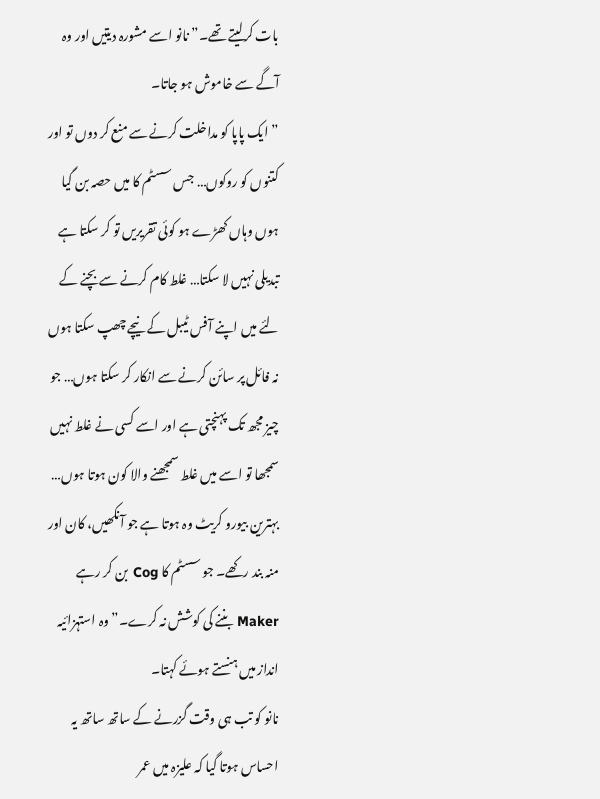بات کرلیتے تھے۔” نانو اسے مشورہ دیتیں اور وہ آگے سے خاموش ہو جاتا۔
”ایک پاپا کو مداخلت کرنے سے منع کر دوں تو اور کتنوں کو روکوں… جس سسٹم کا میں حصہ بن گیا ہوں وہاں کھڑے ہو کوئی تقریریں تو کر سکتا ہے تبدیلی نہیں لا سکتا… غلط کام کرنے سے بچنے کے لئے میں اپنے آفس ٹیبل کے نیچے چھپ سکتا ہوں نہ فائل پر سائن کرنے سے انکار کر سکتا ہوں… جو چیز مجھ تک پہنچتی ہے اور اسے کسی نے غلط نہیں سمجھا تو اسے میں غلط سمجھنے والا کون ہوتا ہوں… بہترین بیورو کریٹ وہ ہوتا ہے جو آنکھیں، کان اور منہ بند رکھے۔ جو سسٹم کا Cog بن کر رہے Maker بننے کی کوشش نہ کرے۔” وہ استہزائیہ انداز میں ہنستے ہوئے کہتا۔
نانو کو تب ہی وقت گزرنے کے ساتھ ساتھ یہ احساس ہوتا گیا کہ علیزہ میں عمر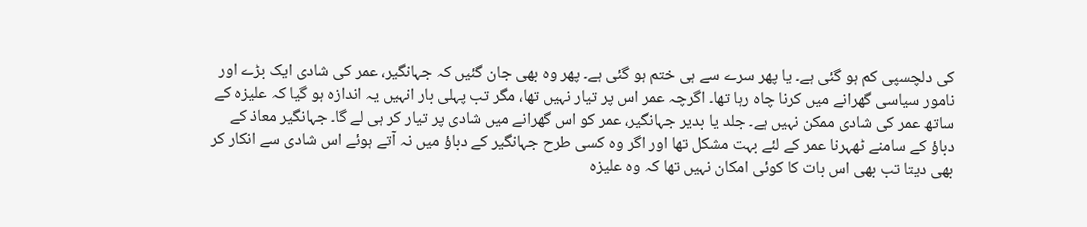کی دلچسپی کم ہو گئی ہے۔ یا پھر سرے سے ہی ختم ہو گئی ہے۔ پھر وہ بھی جان گئیں کہ جہانگیر، عمر کی شادی ایک بڑے اور نامور سیاسی گھرانے میں کرنا چاہ رہا تھا۔ اگرچہ عمر اس پر تیار نہیں تھا، مگر تب پہلی بار انہیں یہ اندازہ ہو گیا کہ علیزہ کے ساتھ عمر کی شادی ممکن نہیں ہے۔ جلد یا بدیر جہانگیر، عمر کو اس گھرانے میں شادی پر تیار کر ہی لے گا۔ جہانگیر معاذ کے دباؤ کے سامنے ٹھہرنا عمر کے لئے بہت مشکل تھا اور اگر وہ کسی طرح جہانگیر کے دباؤ میں نہ آتے ہوئے اس شادی سے انکار کر بھی دیتا تب بھی اس بات کا کوئی امکان نہیں تھا کہ وہ علیزہ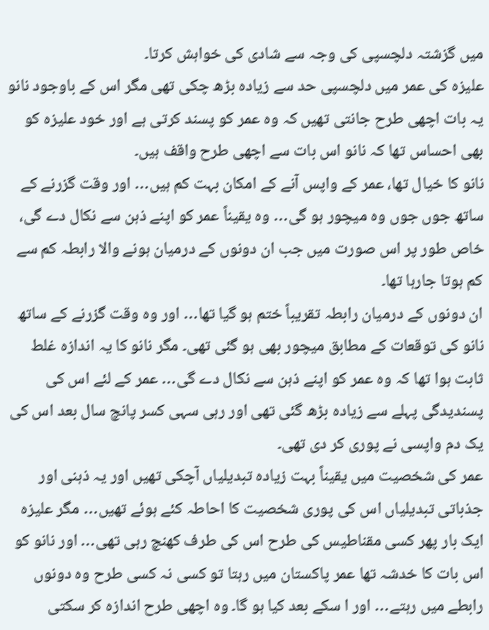میں گزشتہ دلچسپی کی وجہ سے شادی کی خواہش کرتا۔
علیزہ کی عمر میں دلچسپی حد سے زیادہ بڑھ چکی تھی مگر اس کے باوجود نانو یہ بات اچھی طرح جانتی تھیں کہ وہ عمر کو پسند کرتی ہے اور خود علیزہ کو بھی احساس تھا کہ نانو اس بات سے اچھی طرح واقف ہیں۔
نانو کا خیال تھا، عمر کے واپس آنے کے امکان بہت کم ہیں… اور وقت گزرنے کے ساتھ جوں جوں وہ میچور ہو گی… وہ یقیناً عمر کو اپنے ذہن سے نکال دے گی، خاص طور پر اس صورت میں جب ان دونوں کے درمیان ہونے والا رابطہ کم سے کم ہوتا جارہا تھا۔
ان دونوں کے درمیان رابطہ تقریباً ختم ہو گیا تھا… اور وہ وقت گزرنے کے ساتھ نانو کی توقعات کے مطابق میچور بھی ہو گئی تھی۔ مگر نانو کا یہ اندازہ غلط ثابت ہوا تھا کہ وہ عمر کو اپنے ذہن سے نکال دے گی… عمر کے لئے اس کی پسندیدگی پہلے سے زیادہ بڑھ گئی تھی اور رہی سہی کسر پانچ سال بعد اس کی یک دم واپسی نے پوری کر دی تھی۔
عمر کی شخصیت میں یقیناً بہت زیادہ تبدیلیاں آچکی تھیں اور یہ ذہنی اور جذباتی تبدیلیاں اس کی پوری شخصیت کا احاطہ کئے ہوئے تھیں… مگر علیزہ ایک بار پھر کسی مقناطیس کی طرح اس کی طرف کھنچ رہی تھی… اور نانو کو اس بات کا خدشہ تھا عمر پاکستان میں رہتا تو کسی نہ کسی طرح وہ دونوں رابطے میں رہتے… اور ا سکے بعد کیا ہو گا۔ وہ اچھی طرح اندازہ کر سکتی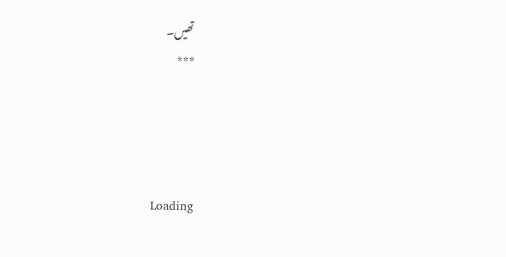تھیں۔
***




Loading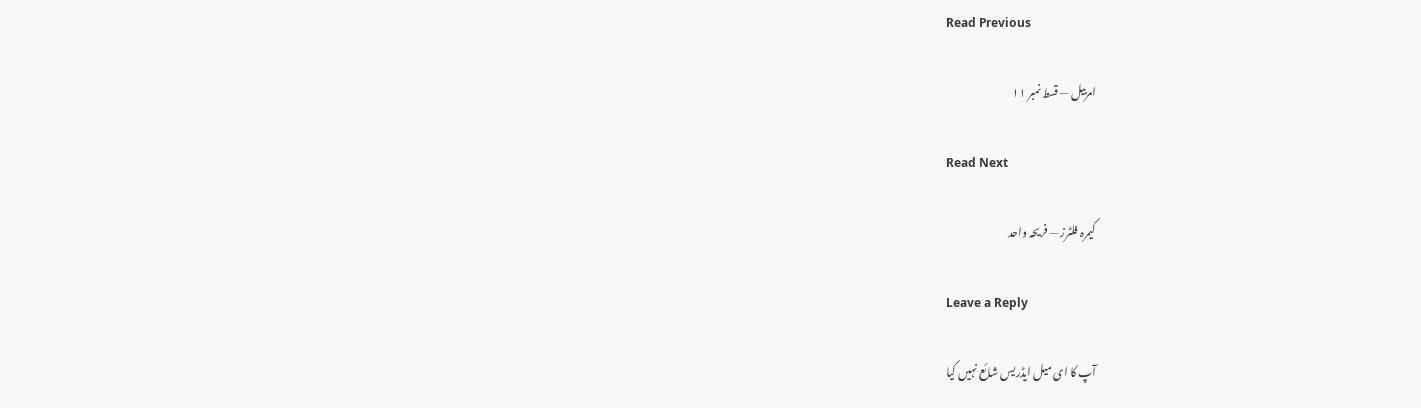Read Previous

امربیل — قسط نمبر ۱۱

Read Next

کیمرہ فلٹرز — فریحہ واحد

Leave a Reply

آپ کا ای میل ایڈریس شائع نہیں کیا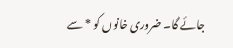جائے گا۔ ضروری خانوں کو * سے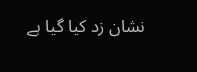نشان زد کیا گیا ہے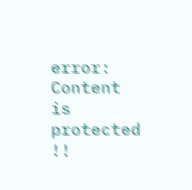error: Content is protected !!